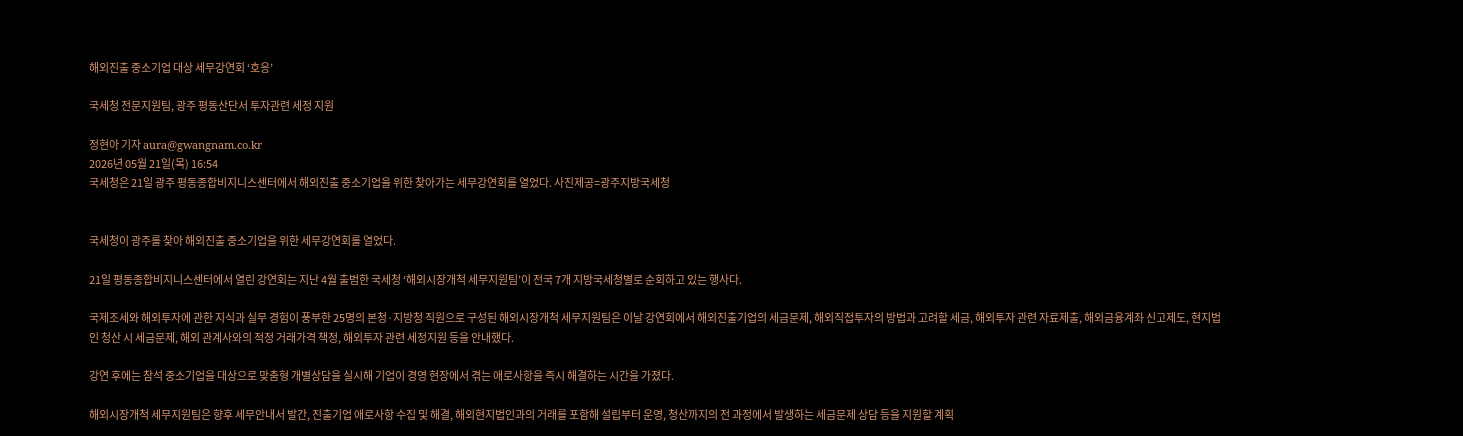해외진출 중소기업 대상 세무강연회 ‘호응’

국세청 전문지원팀, 광주 평동산단서 투자관련 세정 지원

정현아 기자 aura@gwangnam.co.kr
2026년 05월 21일(목) 16:54
국세청은 21일 광주 평동종합비지니스센터에서 해외진출 중소기업을 위한 찾아가는 세무강연회를 열었다. 사진제공=광주지방국세청


국세청이 광주를 찾아 해외진출 중소기업을 위한 세무강연회를 열었다.

21일 평동종합비지니스센터에서 열린 강연회는 지난 4월 출범한 국세청 ‘해외시장개척 세무지원팀’이 전국 7개 지방국세청별로 순회하고 있는 행사다.

국제조세와 해외투자에 관한 지식과 실무 경험이 풍부한 25명의 본청·지방청 직원으로 구성된 해외시장개척 세무지원팀은 이날 강연회에서 해외진출기업의 세금문제, 해외직접투자의 방법과 고려할 세금, 해외투자 관련 자료제출, 해외금융계좌 신고제도, 현지법인 청산 시 세금문제, 해외 관계사와의 적정 거래가격 책정, 해외투자 관련 세정지원 등을 안내했다.

강연 후에는 참석 중소기업을 대상으로 맞춤형 개별상담을 실시해 기업이 경영 현장에서 겪는 애로사항을 즉시 해결하는 시간을 가졌다.

해외시장개척 세무지원팀은 향후 세무안내서 발간, 진출기업 애로사항 수집 및 해결, 해외현지법인과의 거래를 포함해 설립부터 운영, 청산까지의 전 과정에서 발생하는 세금문제 상담 등을 지원할 계획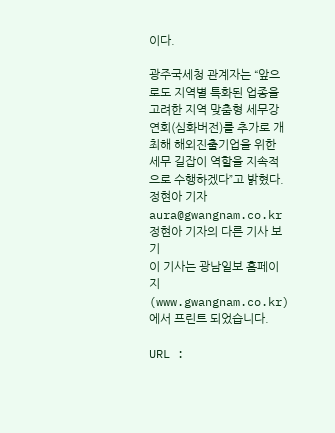이다.

광주국세청 관계자는 “앞으로도 지역별 특화된 업종을 고려한 지역 맞춤형 세무강연회(심화버전)를 추가로 개최해 해외진출기업을 위한 세무 길잡이 역할을 지속적으로 수행하겠다”고 밝혔다.
정현아 기자 aura@gwangnam.co.kr         정현아 기자의 다른 기사 보기
이 기사는 광남일보 홈페이지(www.gwangnam.co.kr)에서 프린트 되었습니다.

URL :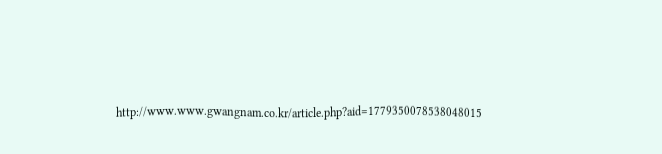http://www.www.gwangnam.co.kr/article.php?aid=1779350078538048015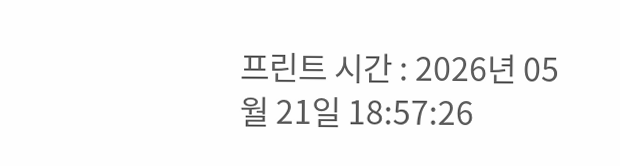프린트 시간 : 2026년 05월 21일 18:57:26